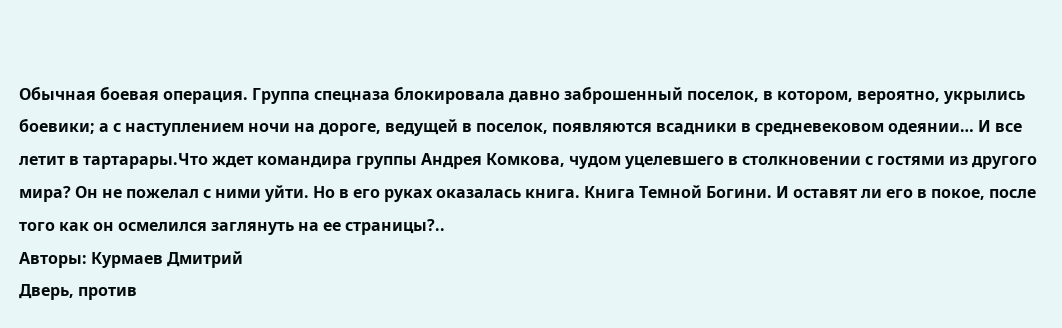Обычная боевая операция. Группа спецназа блокировала давно заброшенный поселок, в котором, вероятно, укрылись боевики; а с наступлением ночи на дороге, ведущей в поселок, появляются всадники в средневековом одеянии… И все летит в тартарары.Что ждет командира группы Андрея Комкова, чудом уцелевшего в столкновении с гостями из другого мира? Он не пожелал с ними уйти. Но в его руках оказалась книга. Книга Темной Богини. И оставят ли его в покое, после того как он осмелился заглянуть на ее страницы?..
Авторы: Курмаев Дмитрий
Дверь, против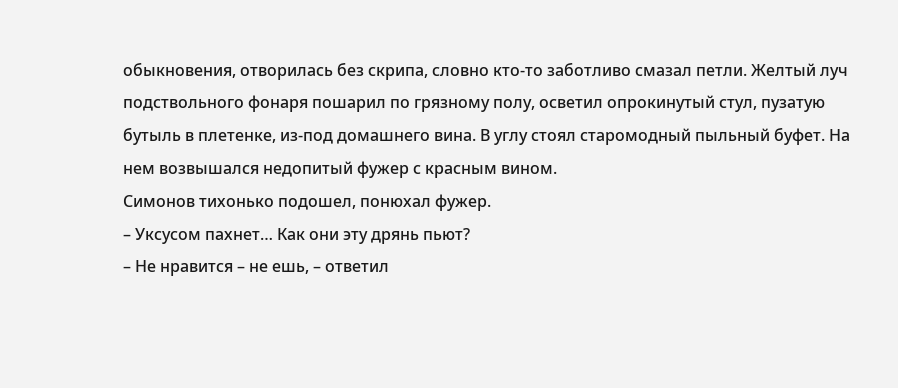обыкновения, отворилась без скрипа, словно кто-то заботливо смазал петли. Желтый луч подствольного фонаря пошарил по грязному полу, осветил опрокинутый стул, пузатую бутыль в плетенке, из-под домашнего вина. В углу стоял старомодный пыльный буфет. На нем возвышался недопитый фужер с красным вином.
Симонов тихонько подошел, понюхал фужер.
– Уксусом пахнет… Как они эту дрянь пьют?
– Не нравится – не ешь, – ответил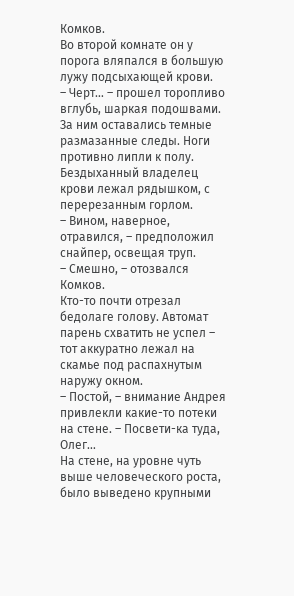Комков.
Во второй комнате он у порога вляпался в большую лужу подсыхающей крови.
– Черт… – прошел торопливо вглубь, шаркая подошвами. За ним оставались темные размазанные следы. Ноги противно липли к полу.
Бездыханный владелец крови лежал рядышком, с перерезанным горлом.
– Вином, наверное, отравился, – предположил снайпер, освещая труп.
– Смешно, – отозвался Комков.
Кто-то почти отрезал бедолаге голову. Автомат парень схватить не успел – тот аккуратно лежал на скамье под распахнутым наружу окном.
– Постой, – внимание Андрея привлекли какие-то потеки на стене. – Посвети-ка туда, Олег…
На стене, на уровне чуть выше человеческого роста, было выведено крупными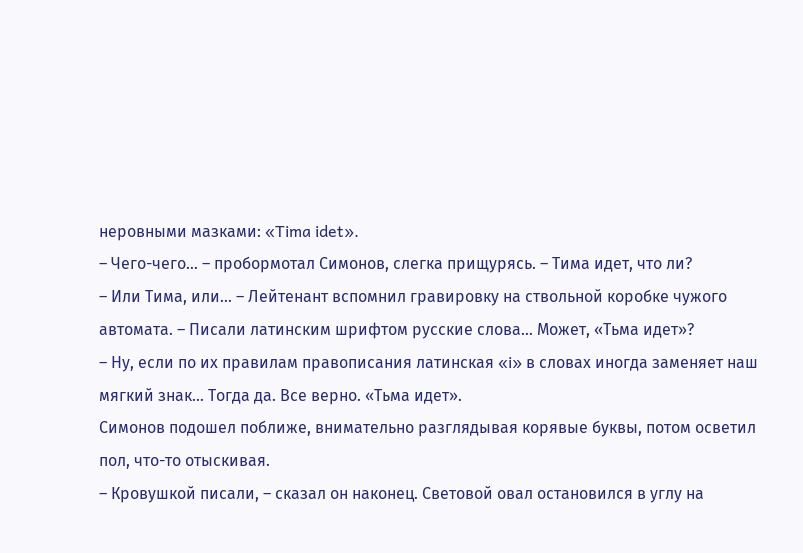неровными мазками: «Tima idet».
– Чего-чего… – пробормотал Симонов, слегка прищурясь. – Тима идет, что ли?
– Или Тима, или… – Лейтенант вспомнил гравировку на ствольной коробке чужого автомата. – Писали латинским шрифтом русские слова… Может, «Тьма идет»?
– Ну, если по их правилам правописания латинская «i» в словах иногда заменяет наш мягкий знак… Тогда да. Все верно. «Тьма идет».
Симонов подошел поближе, внимательно разглядывая корявые буквы, потом осветил пол, что-то отыскивая.
– Кровушкой писали, – сказал он наконец. Световой овал остановился в углу на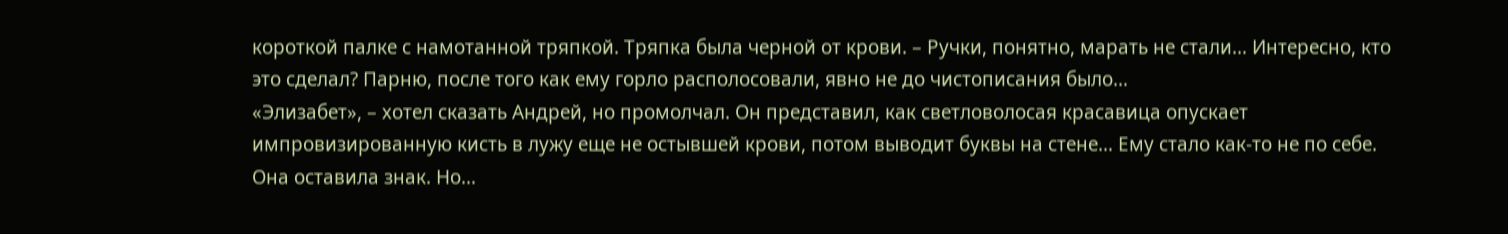короткой палке с намотанной тряпкой. Тряпка была черной от крови. – Ручки, понятно, марать не стали… Интересно, кто это сделал? Парню, после того как ему горло располосовали, явно не до чистописания было…
«Элизабет», – хотел сказать Андрей, но промолчал. Он представил, как светловолосая красавица опускает импровизированную кисть в лужу еще не остывшей крови, потом выводит буквы на стене… Ему стало как-то не по себе. Она оставила знак. Но…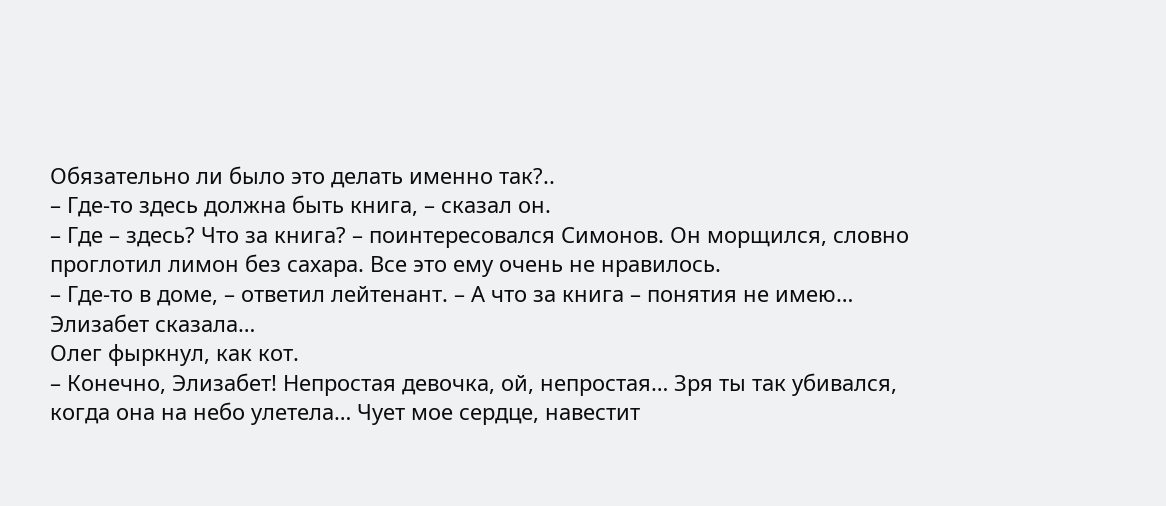Обязательно ли было это делать именно так?..
– Где-то здесь должна быть книга, – сказал он.
– Где – здесь? Что за книга? – поинтересовался Симонов. Он морщился, словно проглотил лимон без сахара. Все это ему очень не нравилось.
– Где-то в доме, – ответил лейтенант. – А что за книга – понятия не имею… Элизабет сказала…
Олег фыркнул, как кот.
– Конечно, Элизабет! Непростая девочка, ой, непростая… Зря ты так убивался, когда она на небо улетела… Чует мое сердце, навестит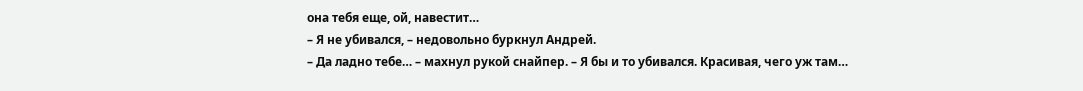она тебя еще, ой, навестит…
– Я не убивался, – недовольно буркнул Андрей.
– Да ладно тебе… – махнул рукой снайпер. – Я бы и то убивался. Красивая, чего уж там…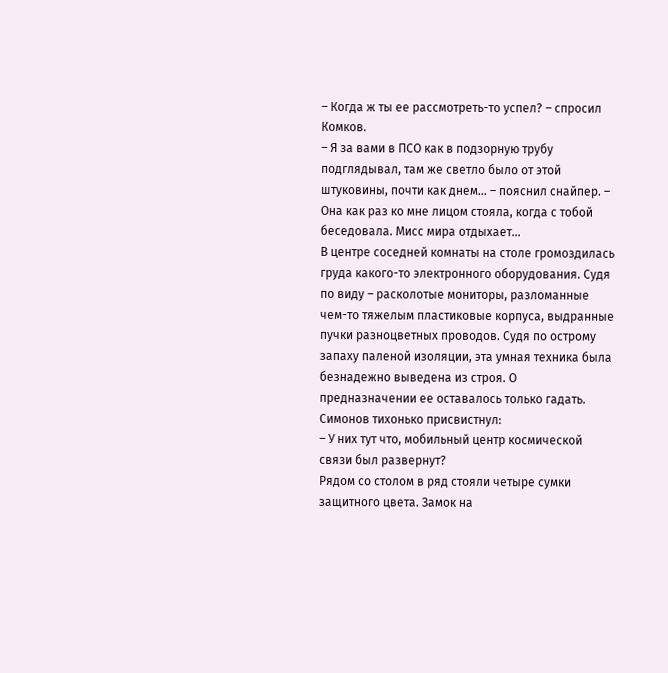– Когда ж ты ее рассмотреть-то успел? – спросил Комков.
– Я за вами в ПСО как в подзорную трубу подглядывал, там же светло было от этой штуковины, почти как днем… – пояснил снайпер. – Она как раз ко мне лицом стояла, когда с тобой беседовала. Мисс мира отдыхает…
В центре соседней комнаты на столе громоздилась груда какого-то электронного оборудования. Судя по виду – расколотые мониторы, разломанные чем-то тяжелым пластиковые корпуса, выдранные пучки разноцветных проводов. Судя по острому запаху паленой изоляции, эта умная техника была безнадежно выведена из строя. О предназначении ее оставалось только гадать.
Симонов тихонько присвистнул:
– У них тут что, мобильный центр космической связи был развернут?
Рядом со столом в ряд стояли четыре сумки защитного цвета. Замок на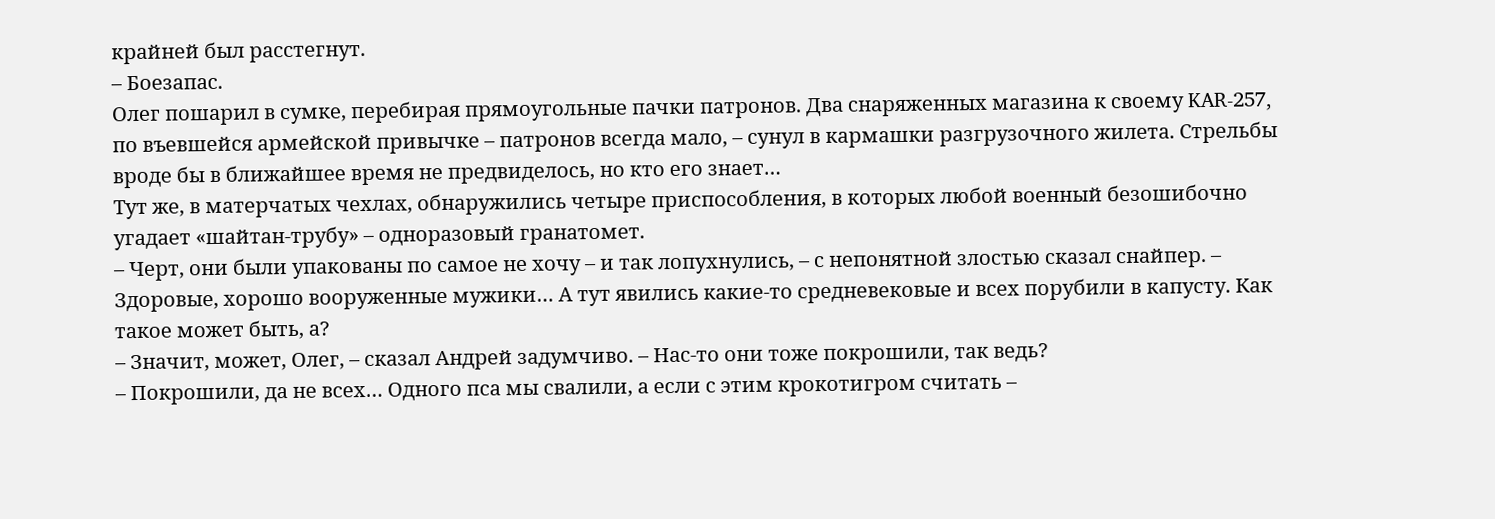крайней был расстегнут.
– Боезапас.
Олег пошарил в сумке, перебирая прямоугольные пачки патронов. Два снаряженных магазина к своему KAR-257, по въевшейся армейской привычке – патронов всегда мало, – сунул в кармашки разгрузочного жилета. Стрельбы вроде бы в ближайшее время не предвиделось, но кто его знает…
Тут же, в матерчатых чехлах, обнаружились четыре приспособления, в которых любой военный безошибочно угадает «шайтан-трубу» – одноразовый гранатомет.
– Черт, они были упакованы по самое не хочу – и так лопухнулись, – с непонятной злостью сказал снайпер. – Здоровые, хорошо вооруженные мужики… А тут явились какие-то средневековые и всех порубили в капусту. Как такое может быть, а?
– Значит, может, Олег, – сказал Андрей задумчиво. – Нас-то они тоже покрошили, так ведь?
– Покрошили, да не всех… Одного пса мы свалили, а если с этим крокотигром считать –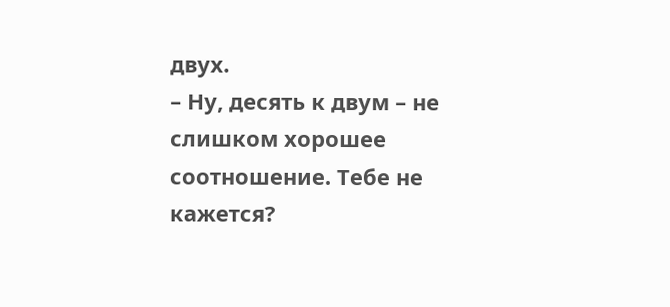двух.
– Ну, десять к двум – не слишком хорошее соотношение. Тебе не кажется?